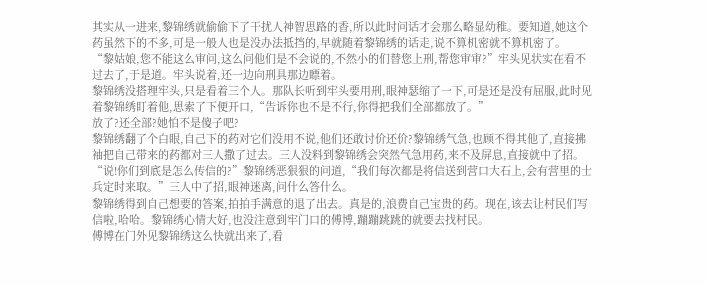其实从一进来,黎锦绣就偷偷下了干扰人神智思路的香,所以此时问话才会那么略显幼稚。要知道,她这个药虽然下的不多,可是一般人也是没办法抵挡的,早就随着黎锦绣的话走,说不算机密就不算机密了。
“黎姑娘,您不能这么审问,这么问他们是不会说的,不然小的们替您上刑,帮您审审?”牢头见状实在看不过去了,于是道。牢头说着,还一边向刑具那边瞟着。
黎锦绣没搭理牢头,只是看着三个人。那队长听到牢头要用刑,眼神瑟缩了一下,可是还是没有屈服,此时见着黎锦绣盯着他,思索了下便开口,“告诉你也不是不行,你得把我们全部都放了。”
放了?还全部?她怕不是傻子吧?
黎锦绣翻了个白眼,自己下的药对它们没用不说,他们还敢讨价还价?黎锦绣气急,也顾不得其他了,直接拂袖把自己带来的药都对三人撒了过去。三人没料到黎锦绣会突然气急用药,来不及屏息,直接就中了招。
“说!你们到底是怎么传信的?”黎锦绣恶狠狠的问道,“我们每次都是将信送到营口大石上,会有营里的士兵定时来取。”三人中了招,眼神迷离,问什么答什么。
黎锦绣得到自己想要的答案,拍拍手满意的退了出去。真是的,浪费自己宝贵的药。现在,该去让村民们写信啦,哈哈。黎锦绣心情大好,也没注意到牢门口的傅博,蹦蹦跳跳的就要去找村民。
傅博在门外见黎锦绣这么快就出来了,看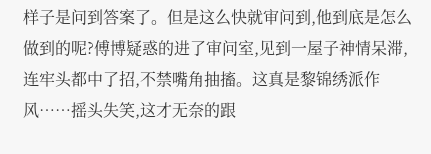样子是问到答案了。但是这么快就审问到,他到底是怎么做到的呢?傅博疑惑的进了审问室,见到一屋子神情呆滞,连牢头都中了招,不禁嘴角抽搐。这真是黎锦绣派作风……摇头失笑,这才无奈的跟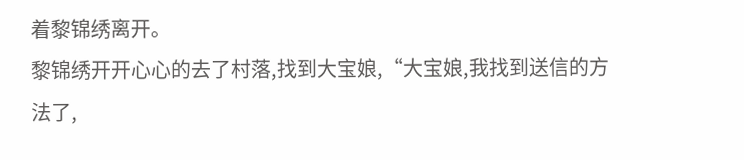着黎锦绣离开。
黎锦绣开开心心的去了村落,找到大宝娘,“大宝娘,我找到送信的方法了,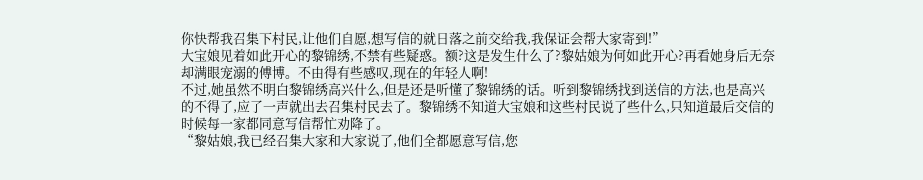你快帮我召集下村民,让他们自愿,想写信的就日落之前交给我,我保证会帮大家寄到!”
大宝娘见着如此开心的黎锦绣,不禁有些疑惑。额?这是发生什么了?黎姑娘为何如此开心?再看她身后无奈却满眼宠溺的傅博。不由得有些感叹,现在的年轻人啊!
不过,她虽然不明白黎锦绣高兴什么,但是还是听懂了黎锦绣的话。听到黎锦绣找到送信的方法,也是高兴的不得了,应了一声就出去召集村民去了。黎锦绣不知道大宝娘和这些村民说了些什么,只知道最后交信的时候每一家都同意写信帮忙劝降了。
“黎姑娘,我已经召集大家和大家说了,他们全都愿意写信,您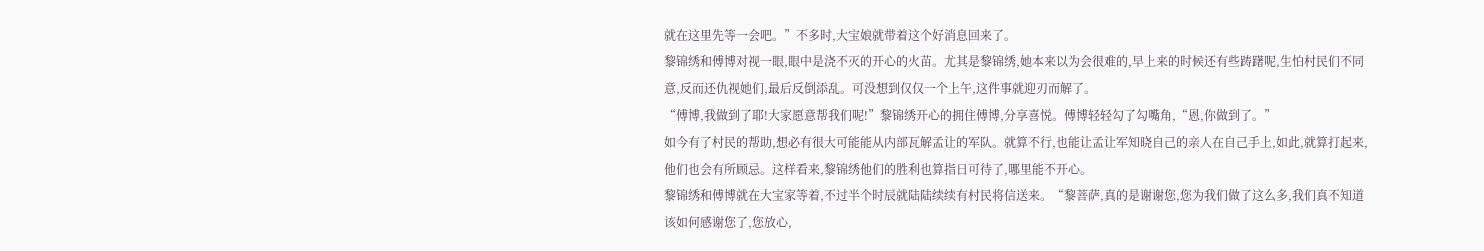就在这里先等一会吧。”不多时,大宝娘就带着这个好消息回来了。
黎锦绣和傅博对视一眼,眼中是浇不灭的开心的火苗。尤其是黎锦绣,她本来以为会很难的,早上来的时候还有些踌躇呢,生怕村民们不同意,反而还仇视她们,最后反倒添乱。可没想到仅仅一个上午,这件事就迎刃而解了。
“傅博,我做到了耶!大家愿意帮我们呢!”黎锦绣开心的拥住傅博,分享喜悦。傅博轻轻勾了勾嘴角,“恩,你做到了。”
如今有了村民的帮助,想必有很大可能能从内部瓦解孟让的军队。就算不行,也能让孟让军知晓自己的亲人在自己手上,如此,就算打起来,他们也会有所顾忌。这样看来,黎锦绣他们的胜利也算指日可待了,哪里能不开心。
黎锦绣和傅博就在大宝家等着,不过半个时辰就陆陆续续有村民将信送来。“黎菩萨,真的是谢谢您,您为我们做了这么多,我们真不知道该如何感谢您了,您放心,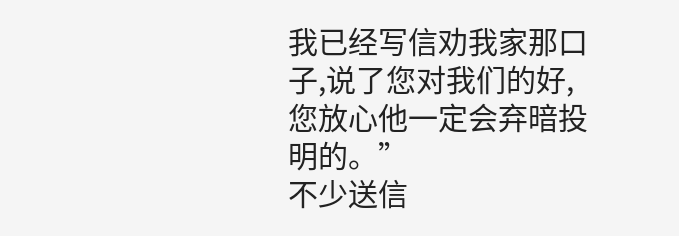我已经写信劝我家那口子,说了您对我们的好,您放心他一定会弃暗投明的。”
不少送信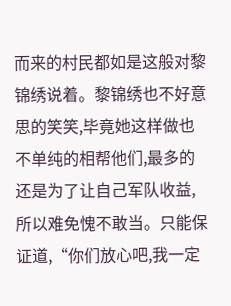而来的村民都如是这般对黎锦绣说着。黎锦绣也不好意思的笑笑,毕竟她这样做也不单纯的相帮他们,最多的还是为了让自己军队收益,所以难免愧不敢当。只能保证道,“你们放心吧,我一定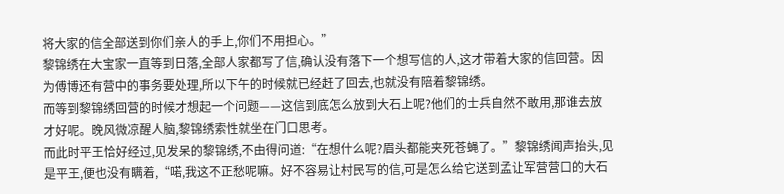将大家的信全部送到你们亲人的手上,你们不用担心。”
黎锦绣在大宝家一直等到日落,全部人家都写了信,确认没有落下一个想写信的人,这才带着大家的信回营。因为傅博还有营中的事务要处理,所以下午的时候就已经赶了回去,也就没有陪着黎锦绣。
而等到黎锦绣回营的时候才想起一个问题——这信到底怎么放到大石上呢?他们的士兵自然不敢用,那谁去放才好呢。晚风微凉醒人脑,黎锦绣索性就坐在门口思考。
而此时平王恰好经过,见发呆的黎锦绣,不由得问道:“在想什么呢?眉头都能夹死苍蝇了。”黎锦绣闻声抬头,见是平王,便也没有瞒着,“喏,我这不正愁呢嘛。好不容易让村民写的信,可是怎么给它送到孟让军营营口的大石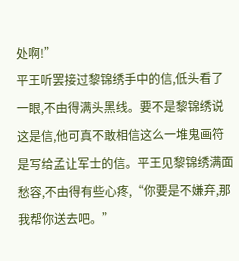处啊!”
平王听罢接过黎锦绣手中的信,低头看了一眼,不由得满头黑线。要不是黎锦绣说这是信,他可真不敢相信这么一堆鬼画符是写给孟让军士的信。平王见黎锦绣满面愁容,不由得有些心疼,“你要是不嫌弃,那我帮你送去吧。”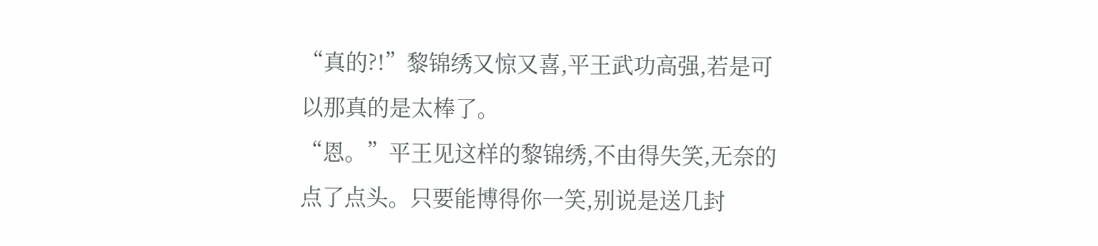“真的?!”黎锦绣又惊又喜,平王武功高强,若是可以那真的是太棒了。
“恩。”平王见这样的黎锦绣,不由得失笑,无奈的点了点头。只要能博得你一笑,别说是送几封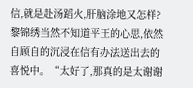信,就是赴汤蹈火,肝脑涂地又怎样?
黎锦绣当然不知道平王的心思,依然自顾自的沉浸在信有办法送出去的喜悦中。“太好了,那真的是太谢谢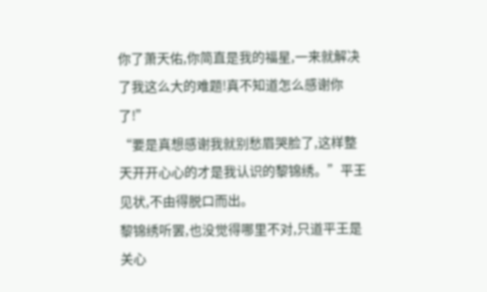你了萧天佑,你简直是我的福星,一来就解决了我这么大的难题!真不知道怎么感谢你了!”
“要是真想感谢我就别愁眉哭脸了,这样整天开开心心的才是我认识的黎锦绣。”平王见状,不由得脱口而出。
黎锦绣听罢,也没觉得哪里不对,只道平王是关心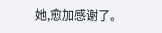她,愈加感谢了。